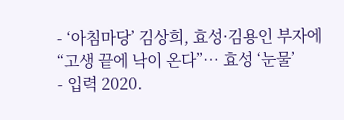- ‘아침마당’ 김상희, 효성·김용인 부자에 “고생 끝에 낙이 온다”… 효성 ‘눈물’
- 입력 2020.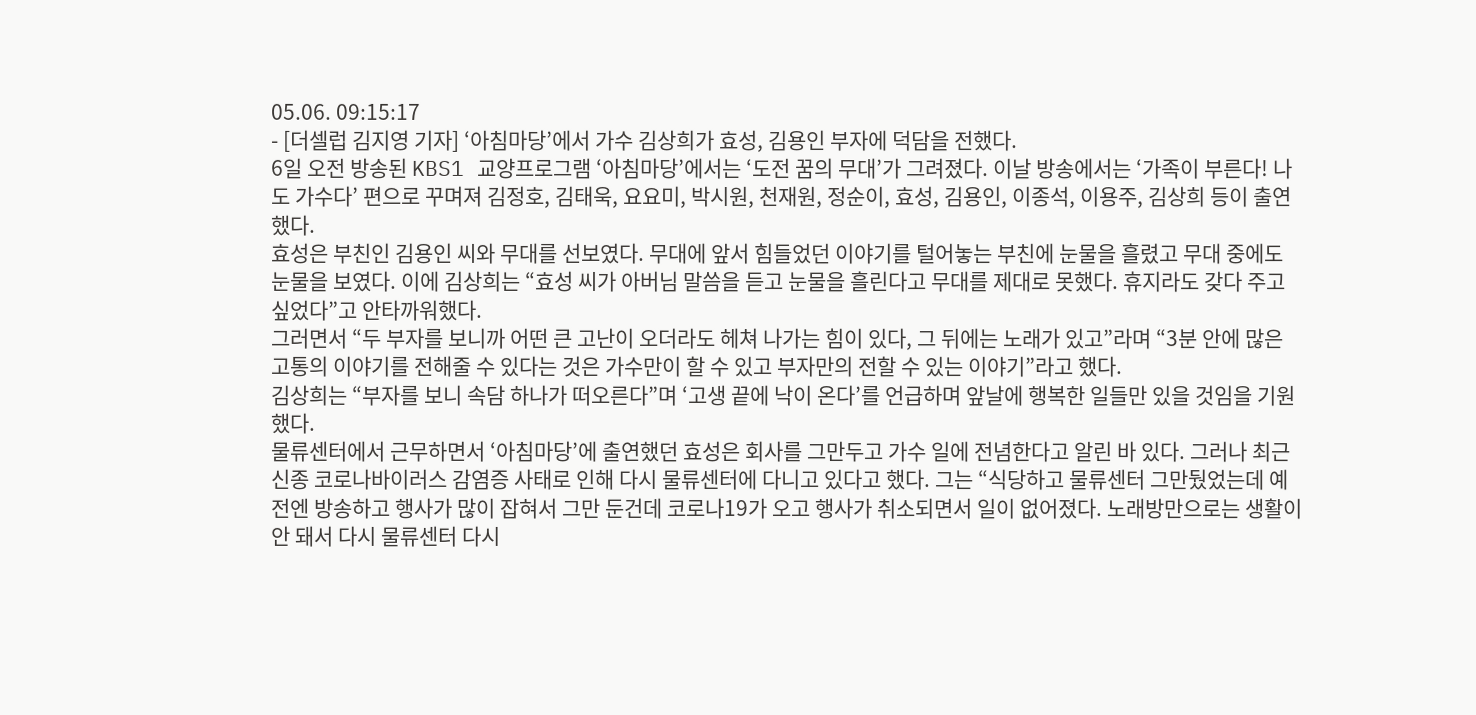05.06. 09:15:17
- [더셀럽 김지영 기자] ‘아침마당’에서 가수 김상희가 효성, 김용인 부자에 덕담을 전했다.
6일 오전 방송된 KBS1 교양프로그램 ‘아침마당’에서는 ‘도전 꿈의 무대’가 그려졌다. 이날 방송에서는 ‘가족이 부른다! 나도 가수다’ 편으로 꾸며져 김정호, 김태욱, 요요미, 박시원, 천재원, 정순이, 효성, 김용인, 이종석, 이용주, 김상희 등이 출연했다.
효성은 부친인 김용인 씨와 무대를 선보였다. 무대에 앞서 힘들었던 이야기를 털어놓는 부친에 눈물을 흘렸고 무대 중에도 눈물을 보였다. 이에 김상희는 “효성 씨가 아버님 말씀을 듣고 눈물을 흘린다고 무대를 제대로 못했다. 휴지라도 갖다 주고 싶었다”고 안타까워했다.
그러면서 “두 부자를 보니까 어떤 큰 고난이 오더라도 헤쳐 나가는 힘이 있다, 그 뒤에는 노래가 있고”라며 “3분 안에 많은 고통의 이야기를 전해줄 수 있다는 것은 가수만이 할 수 있고 부자만의 전할 수 있는 이야기”라고 했다.
김상희는 “부자를 보니 속담 하나가 떠오른다”며 ‘고생 끝에 낙이 온다’를 언급하며 앞날에 행복한 일들만 있을 것임을 기원했다.
물류센터에서 근무하면서 ‘아침마당’에 출연했던 효성은 회사를 그만두고 가수 일에 전념한다고 알린 바 있다. 그러나 최근 신종 코로나바이러스 감염증 사태로 인해 다시 물류센터에 다니고 있다고 했다. 그는 “식당하고 물류센터 그만뒀었는데 예전엔 방송하고 행사가 많이 잡혀서 그만 둔건데 코로나19가 오고 행사가 취소되면서 일이 없어졌다. 노래방만으로는 생활이 안 돼서 다시 물류센터 다시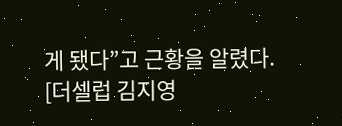게 됐다”고 근황을 알렸다.
[더셀럽 김지영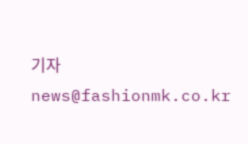기자 news@fashionmk.co.kr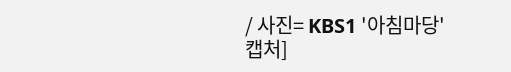/ 사진= KBS1 '아침마당' 캡처]